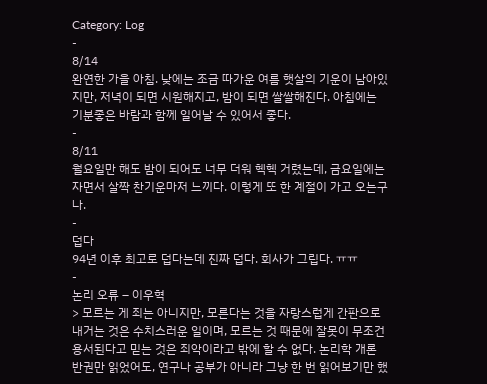Category: Log
-
8/14
완연한 가을 아침. 낮에는 조금 따가운 여름 햇살의 기운이 남아있지만, 저녁이 되면 시원해지고, 밤이 되면 쌀쌀해진다. 아침에는 기분좋은 바람과 함께 일어날 수 있어서 좋다.
-
8/11
월요일만 해도 밤이 되어도 너무 더워 헥헥 거렸는데, 금요일에는 자면서 살짝 찬기운마저 느끼다. 이렇게 또 한 계절이 가고 오는구나.
-
덥다
94년 이후 최고로 덥다는데 진짜 덥다. 회사가 그립다. ㅠㅠ
-
논리 오류 – 이우혁
> 모르는 게 죄는 아니지만, 모른다는 것을 자랑스럽게 간판으로 내거는 것은 수치스러운 일이며, 모르는 것 때문에 잘못이 무조건 용서된다고 믿는 것은 죄악이라고 밖에 할 수 없다. 논리학 개론 반권만 읽었어도, 연구나 공부가 아니라 그냥 한 번 읽어보기만 했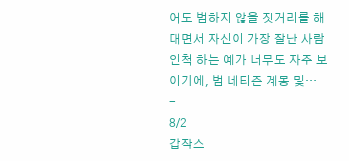어도 범하지 않을 짓거리를 해대면서 자신이 가장 잘난 사람인척 하는 예가 너무도 자주 보이기에, 범 네티즌 계몽 및…
-
8/2
갑작스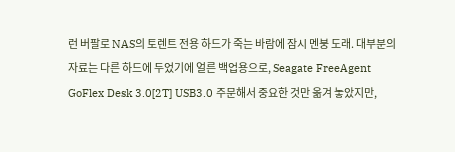런 버팔로 NAS의 토렌트 전용 하드가 죽는 바람에 잠시 멘붕 도래. 대부분의 자료는 다른 하드에 두었기에 얼른 백업용으로, Seagate FreeAgent GoFlex Desk 3.0[2T] USB3.0 주문해서 중요한 것만 옮겨 놓았지만,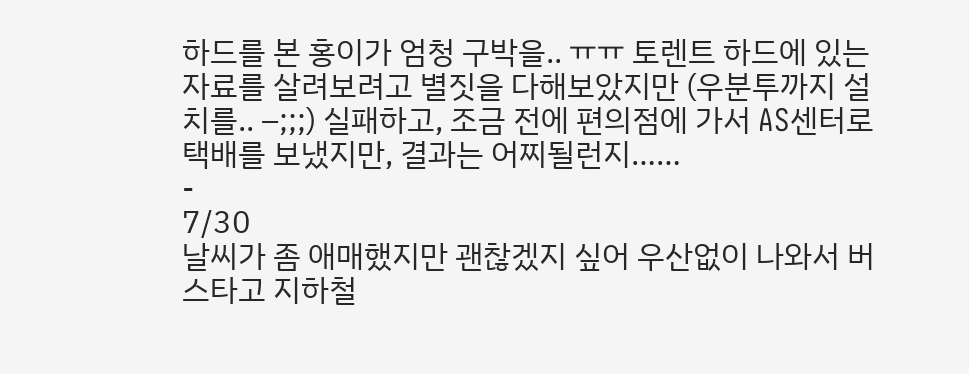하드를 본 홍이가 엄청 구박을.. ㅠㅠ 토렌트 하드에 있는 자료를 살려보려고 별짓을 다해보았지만 (우분투까지 설치를.. –;;;) 실패하고, 조금 전에 편의점에 가서 AS센터로 택배를 보냈지만, 결과는 어찌될런지……
-
7/30
날씨가 좀 애매했지만 괜찮겠지 싶어 우산없이 나와서 버스타고 지하철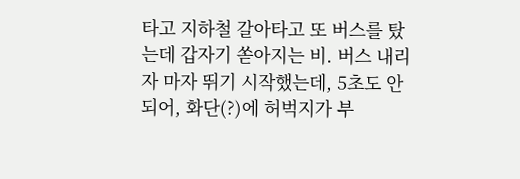타고 지하철 갈아타고 또 버스를 탔는데 갑자기 쏟아지는 비. 버스 내리자 마자 뛰기 시작했는데, 5초도 안되어, 화단(?)에 허벅지가 부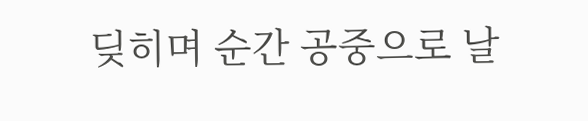딪히며 순간 공중으로 날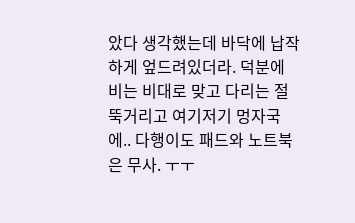았다 생각했는데 바닥에 납작하게 엎드려있더라. 덕분에 비는 비대로 맞고 다리는 절뚝거리고 여기저기 멍자국에.. 다행이도 패드와 노트북은 무사. ㅜㅜ